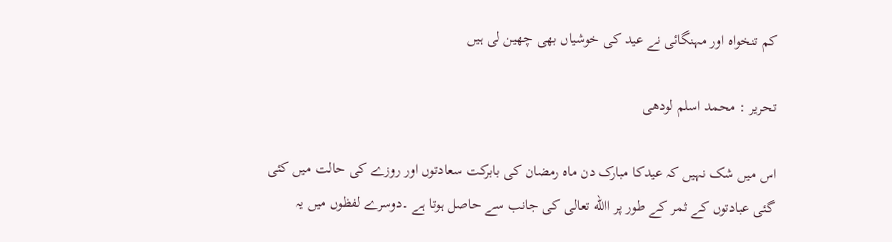کم تنخواہ اور مہنگائی نے عید کی خوشیاں بھی چھین لی ہیں

تحریر : محمد اسلم لودھی

اس میں شک نہیں کہ عیدکا مبارک دن ماہ رمضان کی بابرکت سعادتوں اور روزے کی حالت میں کئی گئی عبادتوں کے ثمر کے طور پر االله تعالی کی جانب سے حاصل ہوتا ہے ۔دوسرے لفظوں میں یہ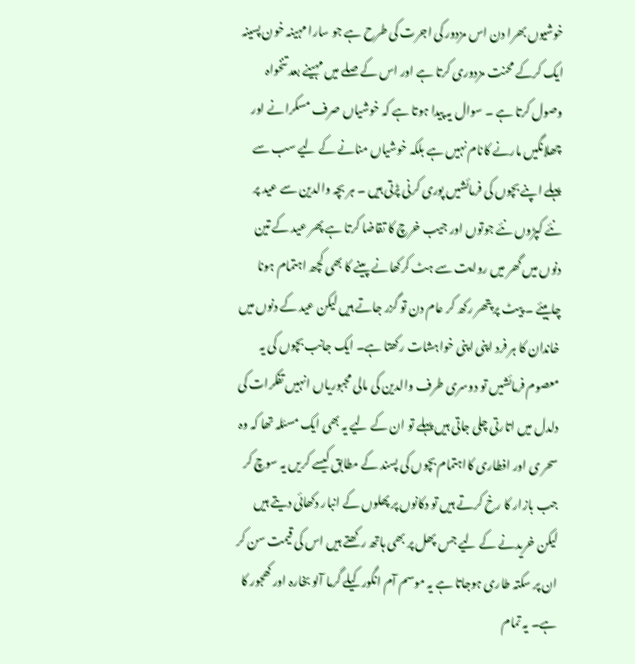خوشیوں بھرا دن اس مزدور کی اجرت کی طرح ہے جو سارا مہینہ خون پسینہ ایک کرکے محنت مزدوری کرتا ہے اور اس کے صلے میں مہینے بعد تنخواہ وصول کرتا ہے ۔ سوال یہ پیدا ہوتا ہے کہ خوشیاں صرف مسکرانے اور چھلانگیں مارنے کانام نہیں ہے بلکہ خوشیاں منانے کے لیے سب سے پہلے اپنے بچوں کی فرمائشیں پوری کرنی پڑتی ہیں ۔ ہر بچہ والدین سے عید پر نئے کپڑوں نئے جوتوں اور جیب خرچ کا تقاضا کرتا ہے پھر عید کے تین دنوں میں گھر میں روایت سے ہٹ کرکھانے پینے کا بھی کچھ اہتمام ہونا چاہیئے ۔ پیٹ پر پتھر رکھ کر عام دن تو گزر جاتے ہیں لیکن عید کے دنوں میں خاندان کا ہر فرد اپنی اپنی خواہشات رکھتا ہے۔ ایک جانب بچوں کی یہ معصوم فرمائشیں تو دوسری طرف والدین کی مالی مجبوریاں انہیں تفکرات کی دلدل میں اتارتی چلی جاتی ہیں پہلے تو ان کے لیے یہ بھی ایک مسئلہ تھا کہ وہ سحر ی اور افطاری کااہتمام بچوں کی پسند کے مطابق کیسے کریں یہ سوچ کر جب بازار کا رخ کرتے ہیں تو دکانوں پر پھلوں کے انبار دکھائی دیتے ہیں لیکن خریدنے کے لیے جس پھل پر بھی ہاتھ رکھتے ہیں اس کی قیمت سن کر ان پر سکتہ طاری ہوجاتا ہے یہ موسم آم انگور کیلے گرما آلو بخارہ اور کھجور کا ہے۔ یہ تمام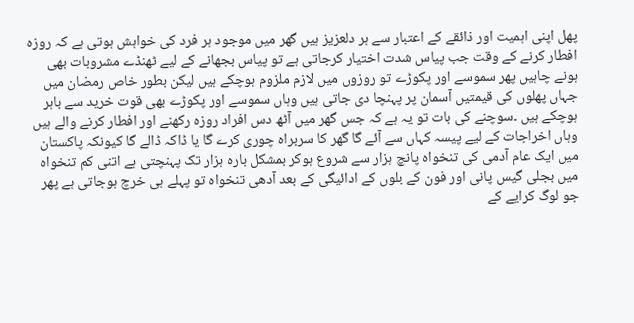پھل اپنی اہمیت اور ذائقے کے اعتبار سے ہر دلعزیز ہیں گھر میں موجود ہر فرد کی خواہش ہوتی ہے کہ روزہ افطار کرنے کے وقت جب پیاس شدت اختیار کرجاتی ہے تو پیاس بجھانے کے لیے ٹھنڈے مشروبات بھی ہونے چاہیں پھر سموسے اور پکوڑے تو روزوں میں لازم ملزوم ہوچکے ہیں لیکن بطور خاص رمضان میں جہاں پھلوں کی قیمتیں آسمان پر پہنچا دی جاتی ہیں وہاں سموسے اور پکوڑے بھی قوت خرید سے باہر ہوچکے ہیں ۔سوچنے کی بات تو یہ ہے کہ جس گھر میں آٹھ دس افراد روزہ رکھنے اور افطار کرنے والے ہیں وہاں اخراجات کے لیے پیسہ کہاں سے آئے گا گھر کا سربراہ چوری کرے گا یا ڈاکہ ڈالے گا کیونکہ پاکستان میں ایک عام آدمی کی تنخواہ پانچ ہزار سے شروع ہوکر بمشکل بارہ ہزار تک پہنچتی ہے اتنی کم تنخواہ میں بجلی گیس پانی اور فون کے بلوں کے ادائیگی کے بعد آدھی تنخواہ تو پہلے ہی خرچ ہوجاتی ہے پھر جو لوگ کرایے کے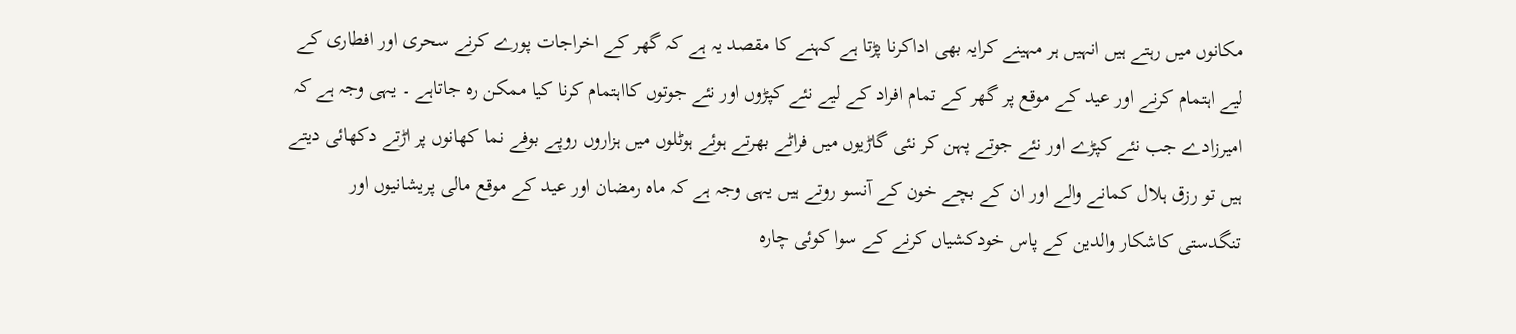مکانوں میں رہتے ہیں انہیں ہر مہینے کرایہ بھی اداکرنا پڑتا ہے کہنے کا مقصد یہ ہے کہ گھر کے اخراجات پورے کرنے سحری اور افطاری کے لیے اہتمام کرنے اور عید کے موقع پر گھر کے تمام افراد کے لیے نئے کپڑوں اور نئے جوتوں کااہتمام کرنا کیا ممکن رہ جاتاہے ۔ یہی وجہ ہے کہ امیرزادے جب نئے کپڑے اور نئے جوتے پہن کر نئی گاڑیوں میں فراٹے بھرتے ہوئے ہوٹلوں میں ہزاروں روپے بوفے نما کھانوں پر اڑتے دکھائی دیتے ہیں تو رزق ہلال کمانے والے اور ان کے بچے خون کے آنسو روتے ہیں یہی وجہ ہے کہ ماہ رمضان اور عید کے موقع مالی پریشانیوں اور تنگدستی کاشکار والدین کے پاس خودکشیاں کرنے کے سوا کوئی چارہ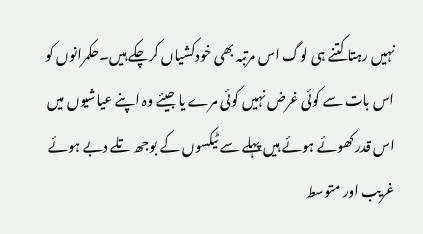نہیں رہتا کتنے ہی لوگ اس مرتبہ بھی خودکشیاں کرچکے ہیں۔حکمرانوں کو اس بات سے کوئی غرض نہیں کوئی مرے یا جیئے وہ اپنے عیاشیوں میں اس قدر کھوئے ہوئے ہیں پہلے سے ٹیکسوں کے بوجھ تلے دبے ہوئے غریب اور متوسط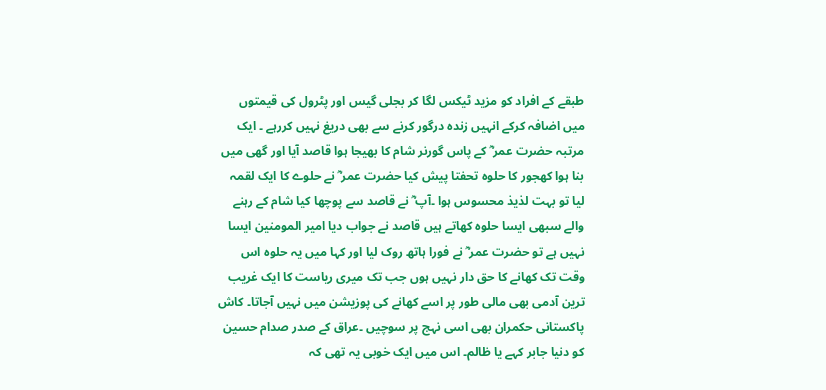طبقے کے افراد کو مزید ٹیکس لگا کر بجلی گیس اور پٹرول کی قیمتوں میں اضافہ کرکے انہیں زندہ درگور کرنے سے بھی دریغ نہیں کررہے ۔ ایک مرتبہ حضرت عمر ؓ کے پاس گورنر شام کا بھیجا ہوا قاصد آیا اور گھی میں بنا ہوا کھجور کا حلوہ تحفتا پیش کیا حضرت عمر ؓ نے حلوے کا ایک لقمہ لیا تو بہت لذیذ محسوس ہوا ۔آپ ؓ نے قاصد سے پوچھا کیا شام کے رہنے والے سبھی ایسا حلوہ کھاتے ہیں قاصد نے جواب دیا امیر المومنین ایسا نہیں ہے تو حضرت عمر ؓ نے فورا ہاتھ روک لیا اور کہا میں یہ حلوہ اس وقت تک کھانے کا حق دار نہیں ہوں جب تک میری ریاست کا ایک غریب ترین آدمی بھی مالی طور پر اسے کھانے کی پوزیشن میں نہیں آجاتا۔ کاش پاکستانی حکمران بھی اسی نہج پر سوچیں ۔عراق کے صدر صدام حسین کو دنیا جابر کہے یا ظالم۔ اس میں ایک خوبی یہ تھی کہ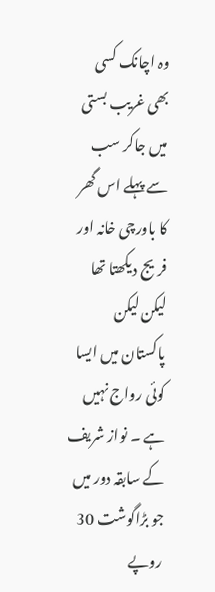وہ اچانک کسی بھی غریب بستی میں جاکر سب سے پہلے اس گھر کا باورچی خانہ اور فریج دیکھتا تھا لیکن لیکن پاکستان میں ایسا کوئی رواج نہیں ہے ۔ نواز شریف کے سابقہ دور میں جو بڑاگوشت 30 روپے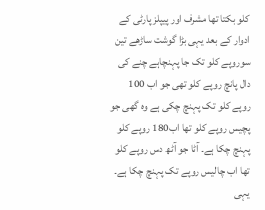کلو بکتا تھا مشرف اور پیپلز پارٹی کے ادوار کے بعد یہی بڑا گوشت ساڑھے تین سوروپے کلو تک جا پہنچاہے چنے کی دال پانچ روپے کلو تھی جو اب 100 روپے کلو تک پہنچ چکی ہے وہ گھی جو پچیس روپے کلو تھا اب180 روپے کلو پہنچ چکا ہے۔ آٹا جو آٹھ دس روپے کلو تھا اب چالیس روپے تک پہنچ چکا ہے۔ یہی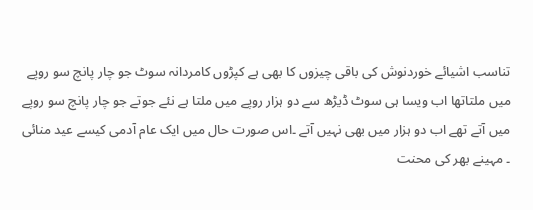تناسب اشیائے خوردنوش کی باقی چیزوں کا بھی ہے کپڑوں کامردانہ سوٹ جو چار پانچ سو روپے میں ملتاتھا اب ویسا ہی سوٹ ڈیڑھ سے دو ہزار روپے میں ملتا ہے نئے جوتے جو چار پانچ سو روپے میں آتے تھے اب دو ہزار میں بھی نہیں آتے ۔اس صورت حال میں ایک عام آدمی کیسے عید منائی ۔ مہینے بھر کی محنت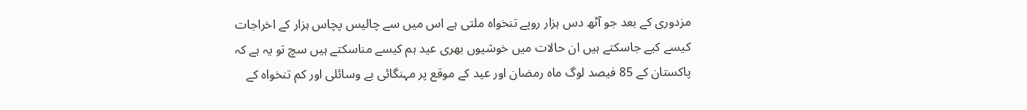مزدوری کے بعد جو آٹھ دس ہزار روپے تنخواہ ملتی ہے اس میں سے چالیس پچاس ہزار کے اخراجات کیسے کیے جاسکتے ہیں ان حالات میں خوشیوں بھری عید ہم کیسے مناسکتے ہیں سچ تو یہ ہے کہ پاکستان کے 85 فیصد لوگ ماہ رمضان اور عید کے موقع پر مہنگائی بے وسائلی اور کم تنخواہ کے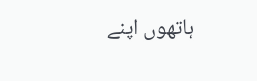ہاتھوں اپنے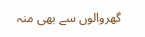گھروالوں سے بھی منہ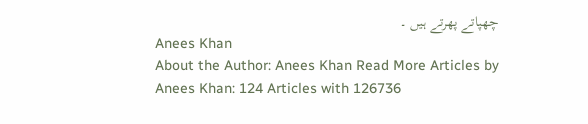چھپاتے پھرتے ہیں ۔
Anees Khan
About the Author: Anees Khan Read More Articles by Anees Khan: 124 Articles with 126736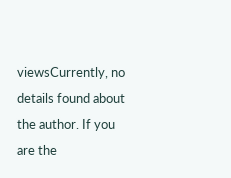viewsCurrently, no details found about the author. If you are the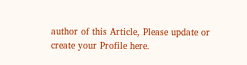author of this Article, Please update or create your Profile here.